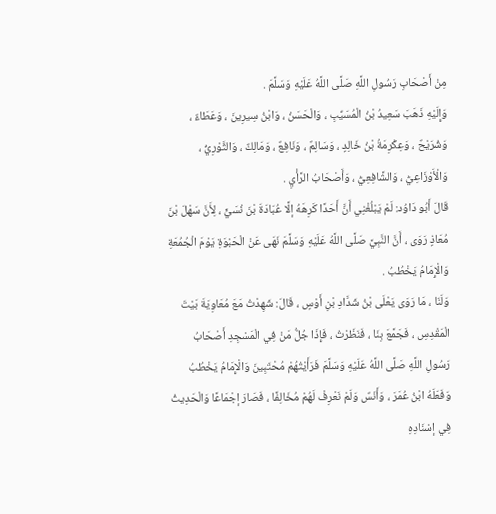مِنْ أَصْحَابِ رَسُولِ اللَّهِ صَلَّى اللَّهُ عَلَيْهِ وَسَلَّمَ .
وَإِلَيْهِ ذَهَبَ سَعِيدُ بْنُ الْمُسَيِّبِ ، وَالْحَسَنُ ، وَابْنُ سِيرِينَ ، وَعَطَاءٌ ، وَشُرَيْحٌ ، وَعِكْرِمَةُ بْنُ خَالِدٍ ، وَسَالِمٌ ، وَنَافِعٌ ، وَمَالِكٌ ، وَالثَّوْرِيُّ ، وَالْأَوْزَاعِيُّ ، وَالشَّافِعِيُّ ، وَأَصْحَابُ الرَّأْيِ .
قَالَ أَبُو دَاوُد: لَمْ يَبْلُغْنِي أَنَّ أَحَدًا كَرِهَهُ إلَّا عُبَادَةَ بْنَ نُسَيٍّ ، لِأَنَّ سَهْلَ بْنَ مُعَاذٍ رَوَى ، أَنَّ النَّبِيَّ صَلَّى اللَّهُ عَلَيْهِ وَسَلَّمَ نَهَى عَنْ الْحَبْوَةِ يَوْمَ الْجُمُعَةِ وَالْإِمَامُ يَخْطُبُ .
وَلَنَا ، مَا رَوَى يَعْلَى بْنُ شَدَّادِ بْنِ أَوْسٍ ، قَالَ: شَهِدْتُ مَعَ مُعَاوِيَةَ بَيْتَ الْمَقْدِسِ ، فَجَمَّعَ بِنَا ، فَنَظَرْتُ ، فَإِذَا جُلُّ مَنْ فِي الْمَسْجِدِ أَصْحَابُ رَسُولِ اللَّهِ صَلَّى اللَّهُ عَلَيْهِ وَسَلَّمَ فَرَأَيْتُهُمْ مُحْتَبِينَ وَالْإِمَامُ يَخْطُبُ وَفَعَلَهُ ابْنُ عُمَرَ ، وَأَنَسٌ وَلَمْ نَعْرِفْ لَهُمْ مُخَالِفًا ، فَصَارَ إجْمَاعًا وَالْحَدِيثُ فِي إسْنَادِهِ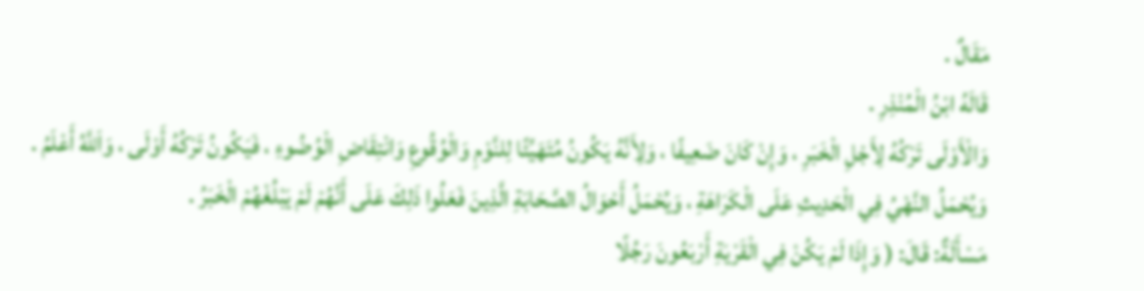مَقَالٌ .
قَالَهُ ابْنُ الْمُنْذِرِ .
وَالْأَوْلَى تَرْكُهُ لِأَجْلِ الْخَبَرِ ، وَإِنْ كَانَ ضَعِيفًا ، وَلِأَنَّهُ يَكُونُ مُتَهَيِّئًا لِلنَّوْمِ وَالْوُقُوعِ وَانْتِقَاضِ الْوُضُوءِ ، فَيَكُونُ تَرْكُهُ أَوْلَى ، وَاَللَّهُ أَعْلَمُ .
وَيُحْمَلُ النَّهْيُ فِي الْحَدِيثِ عَلَى الْكَرَاهَةِ ، وَيُحْمَلُ أَحْوَالُ الصَّحَابَةِ الَّذِينَ فَعَلُوا ذَلِكَ عَلَى أَنَّهُمْ لَمْ يَبْلُغْهُمْ الْخَبَرُ .
مَسْأَلَةٌ: قَالَ: ( وَإِذَا لَمْ يَكُنْ فِي الْقَرْيَةِ أَرْبَعُونَ رَجُلًا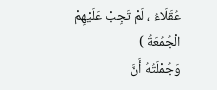عُقَلَاءُ ، لَمْ تَجِبْ عَلَيْهِمْ الْجُمُعَةُ )
وَجُمْلَتُهُ أَنَّ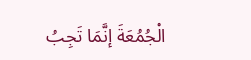الْجُمُعَةَ إنَّمَا تَجِبُ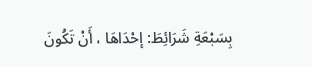بِسَبْعَةِ شَرَائِطَ: إحْدَاهَا ، أَنْ تَكُونَ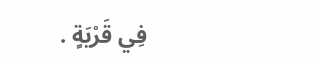فِي قَرْيَةٍ .